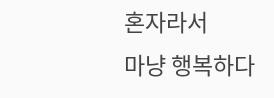혼자라서
마냥 행복하다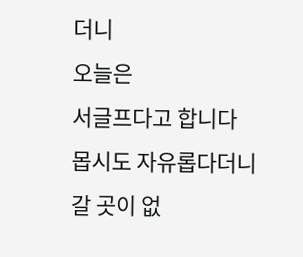더니
오늘은
서글프다고 합니다
몹시도 자유롭다더니
갈 곳이 없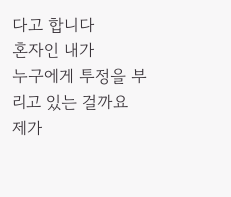다고 합니다
혼자인 내가
누구에게 투정을 부리고 있는 걸까요
제가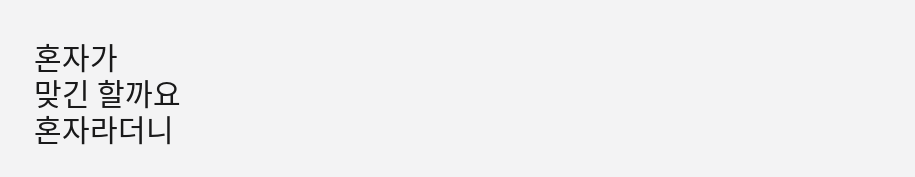혼자가
맞긴 할까요
혼자라더니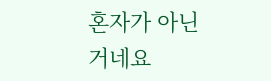혼자가 아닌 거네요